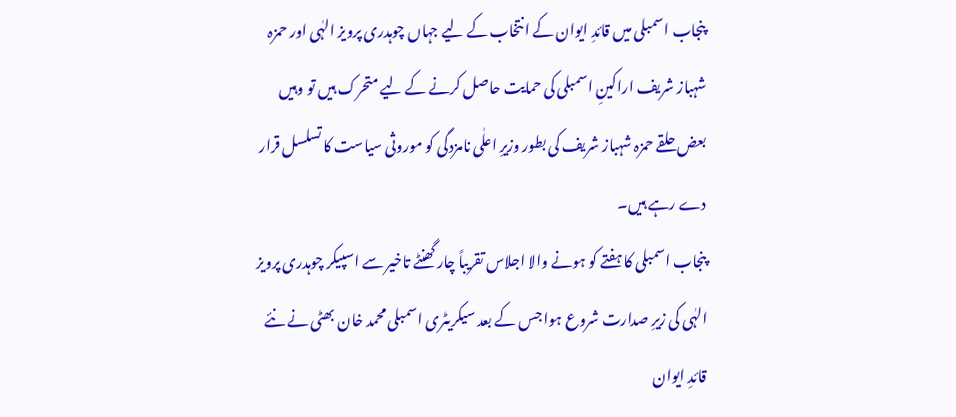پنجاب اسمبلی میں قائدِ ایوان کے انتخاب کے لیے جہاں چوہدری پرویز الہٰی اور حمزہ شہباز شریف اراکینِ اسمبلی کی حمایت حاصل کرنے کے لیے متحرک ہیں تو وہیں بعض حلقے حمزہ شہباز شریف کی بطور وزیرِ اعلٰی نامزدگی کو موروثی سیاست کا تسلسل قرار دے رہے ہیں۔
پنجاب اسمبلی کا ہفتے کو ہونے والا اجلاس تقریباً چار گھنٹے تاخیر سے اسپیکر چوہدری پرویز الہٰی کی زیرِ صدارت شروع ہوا جس کے بعد سیکریٹری اسمبلی محمد خان بھٹی نے نئے قائدِ ایوان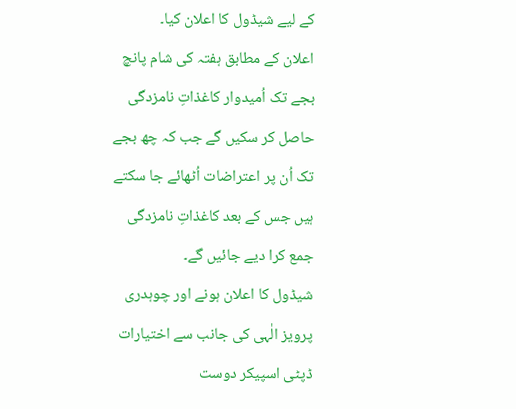کے لیے شیڈول کا اعلان کیا۔
اعلان کے مطابق ہفتہ کی شام پانچ بجے تک اُمیدوار کاغذاتِ نامزدگی حاصل کر سکیں گے جب کہ چھ بجے تک اُن پر اعتراضات اُٹھائے جا سکتے ہیں جس کے بعد کاغذاتِ نامزدگی جمع کرا دیے جائیں گے۔
شیڈول کا اعلان ہونے اور چوہدری پرویز الٰہی کی جانب سے اختیارات ڈپٹی اسپیکر دوست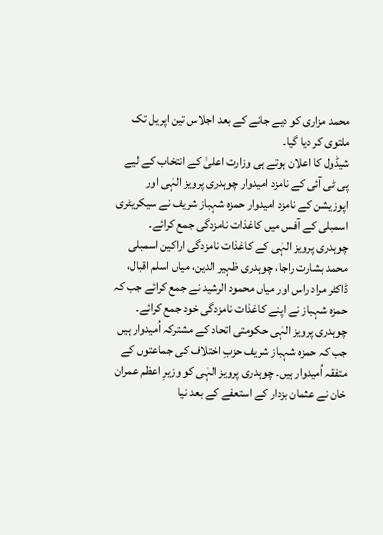محمد مزاری کو دیے جانے کے بعد اجلاس تین اپریل تک ملتوی کر دیا گیا۔
شیڈول کا اعلان ہوتے ہی وزارت اعلیٰ کے انتخاب کے لیے پی ٹی آئی کے نامزد امیدوار چوہدری پرویز الہٰی اور اپوزیشن کے نامزد امیدوار حمزہ شہباز شریف نے سیکریٹری اسمبلی کے آفس میں کاغذات نامزدگی جمع کرائے۔
چوہدری پرویز الہٰی کے کاغذات نامزدگی اراکین اسمبلی محمد بشارت راجا، چوہدری ظہیر الدین، میاں اسلم اقبال، ڈاکٹر مراد راس اور میاں محمود الرشید نے جمع کرائے جب کہ حمزہ شہباز نے اپنے کاغذات نامزدگی خود جمع کرائے۔
چوہدری پرویز الہٰی حکومتی اتحاد کے مشترکہ اُمیدوار ہیں جب کہ حمزہ شہباز شریف حزبِ اختلاف کی جماعتوں کے متفقہ اُمیدوار ہیں۔ چوہدری پرویز الہٰی کو وزیرِ اعظم عمران خان نے عثمان بزدار کے استعفے کے بعد نیا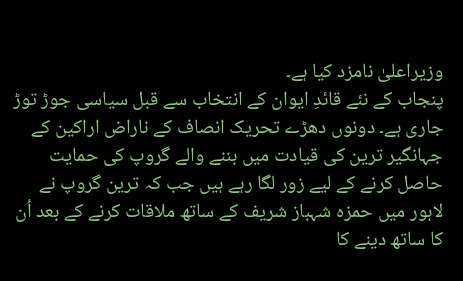وزیراعلیٰ نامزد کیا ہے۔
پنجاب کے نئے قائدِ ایوان کے انتخاب سے قبل سیاسی جوڑ توڑ جاری ہے۔ دونوں دھڑے تحریک انصاف کے ناراض اراکین کے جہانگیر ترین کی قیادت میں بننے والے گروپ کی حمایت حاصل کرنے کے لیے زور لگا رہے ہیں جب کہ ترین گروپ نے لاہور میں حمزہ شہباز شریف کے ساتھ ملاقات کرنے کے بعد اُن کا ساتھ دینے کا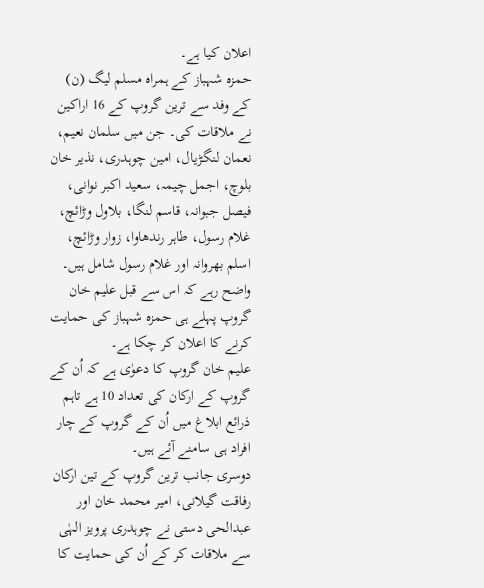اعلان کیا ہے۔
حمزہ شہباز کے ہمراہ مسلم لیگ (ن) کے وفد سے ترین گروپ کے 16 اراکین نے ملاقات کی۔ جن میں سلمان نعیم، نعمان لنگڑیال، امین چوہدری، نذیر خان بلوچ، اجمل چیمہ، سعید اکبر نوانی، فیصل جبوانہ، قاسم لنگا، بلاول وڑائچ، غلام رسول، طاہر رندھاوا، زوار وڑائچ، اسلم بھروانہ اور غلام رسول شامل ہیں۔
واضح رہے کہ اس سے قبل علیم خان گروپ پہلے ہی حمزہ شہباز کی حمایت کرنے کا اعلان کر چکا ہے۔
علیم خان گروپ کا دعوٰی ہے کہ اُن کے گروپ کے ارکان کی تعداد 10 ہے تاہم ذرائع ابلاغ میں اُن کے گروپ کے چار افراد ہی سامنے آئے ہیں۔
دوسری جانب ترین گروپ کے تین ارکان رفاقت گیلانی، امیر محمد خان اور عبدالحی دستی نے چوہدری پرویز الہٰی سے ملاقات کر کے اُن کی حمایت کا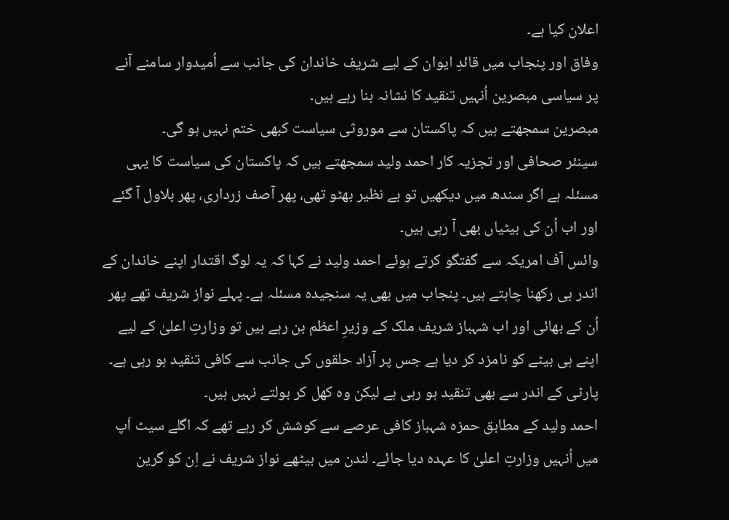اعلان کیا ہے۔
وفاق اور پنجاب میں قائدِ ایوان کے لیے شریف خاندان کی جانب سے اُمیدوار سامنے آنے پر سیاسی مبصرین اُنہیں تنقید کا نشانہ بنا رہے ہیں۔
مبصرین سمجھتے ہیں کہ پاکستان سے موروثی سیاست کبھی ختم نہیں ہو گی۔
سینئر صحافی اور تجزیہ کار احمد ولید سمجھتے ہیں کہ پاکستان کی سیاست کا یہی مسئلہ ہے اگر سندھ میں دیکھیں تو بے نظیر بھٹو تھی، پھر آصف زرداری، پھر بلاول آ گئے اور اب اُن کی بیٹیاں بھی آ رہی ہیں۔
وائس آف امریکہ سے گفتگو کرتے ہوئے احمد ولید نے کہا کہ یہ لوگ اقتدار اپنے خاندان کے اندر ہی رکھنا چاہتے ہیں۔ پنجاب میں بھی یہ سنجیدہ مسئلہ ہے۔ پہلے نواز شریف تھے پھر اُن کے بھائی اور اب شہباز شریف ملک کے وزیرِ اعظم بن رہے ہیں تو وزارتِ اعلیٰ کے لیے اپنے ہی بیٹے کو نامزد کر دیا ہے جس پر آزاد حلقوں کی جانب سے کافی تنقید ہو رہی ہے۔ پارٹی کے اندر سے بھی تنقید ہو رہی ہے لیکن وہ کھل کر بولتے نہیں ہیں۔
احمد ولید کے مطابق حمزہ شہباز کافی عرصے سے کوشش کر رہے تھے کہ اگلے سیٹ اَپ میں اُنہیں وزارتِ اعلیٰ کا عہدہ دیا جائے۔ لندن میں بیٹھے نواز شریف نے اِن کو گرین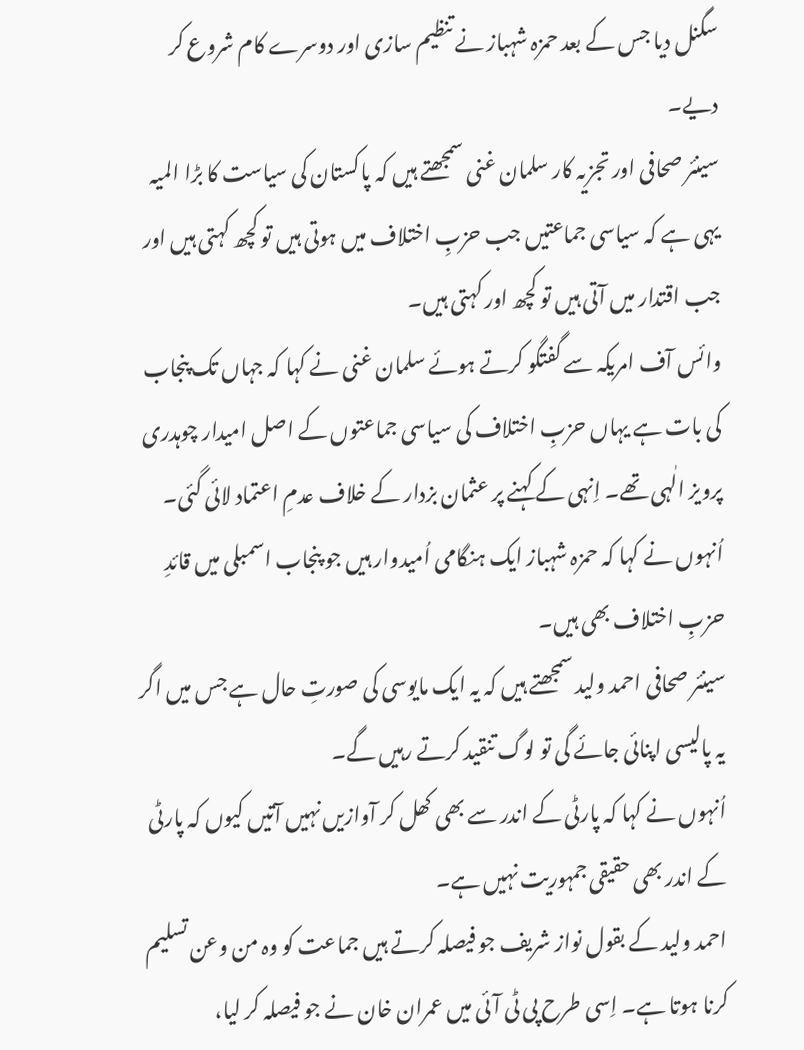سگنل دیا جس کے بعد حمزہ شہباز نے تنظیم سازی اور دوسرے کام شروع کر دیے۔
سینئر صحافی اور تجزیہ کار سلمان غنی سمجھتے ہیں کہ پاکستان کی سیاست کا بڑا المیہ یہی ہے کہ سیاسی جماعتیں جب حزبِ اختلاف میں ہوتی ہیں تو کچھ کہتی ہیں اور جب اقتدار میں آتی ہیں تو کچھ اور کہتی ہیں۔
وائس آف امریکہ سے گفتگو کرتے ہوئے سلمان غنی نے کہا کہ جہاں تک پنجاب کی بات ہے یہاں حزبِ اختلاف کی سیاسی جماعتوں کے اصل امیدار چوہدری پرویز الٰہی تھے۔ اِنہی کے کہنے پر عثمان بزدار کے خلاف عدمِ اعتماد لائی گئی۔
اُنہوں نے کہا کہ حمزہ شہباز ایک ہنگامی اُمیدوار ہیں جو پنجاب اسمبلی میں قائدِ حزبِ اختلاف بھی ہیں۔
سینئر صحافی احمد ولید سمجھتے ہیں کہ یہ ایک مایوسی کی صورتِ حال ہے جس میں اگر یہ پالیسی اپنائی جائے گی تو لوگ تنقید کرتے رہیں گے۔
اُنہوں نے کہا کہ پارٹی کے اندر سے بھی کھل کر آوازیں نہیں آتیں کیوں کہ پارٹی کے اندر بھی حقیقی جمہوریت نہیں ہے۔
احمد ولید کے بقول نواز شریف جو فیصلہ کرتے ہیں جماعت کو وہ من وعن تسلیم کرنا ہوتا ہے۔ اِسی طرح پی ٹی آئی میں عمران خان نے جو فیصلہ کر لیا،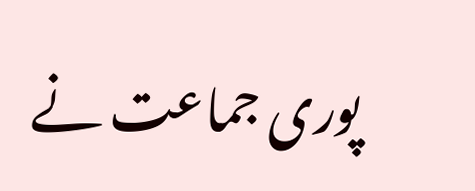پوری جماعت نے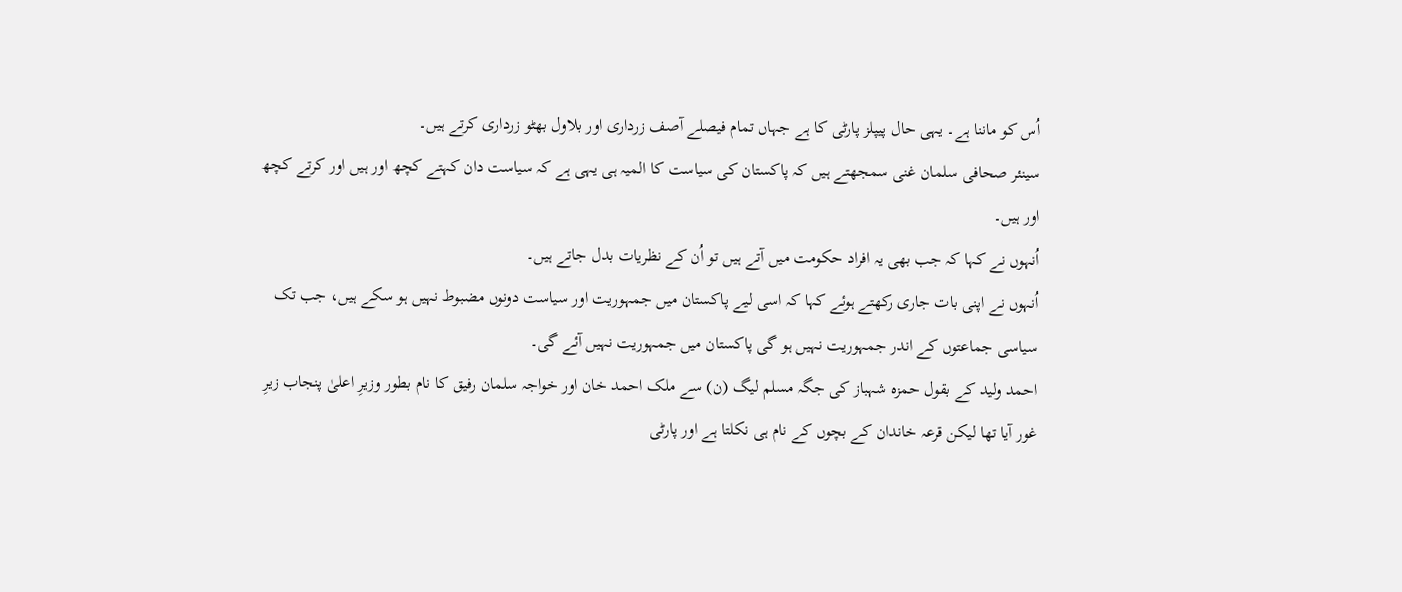اُس کو ماننا ہے۔ یہی حال پیپلز پارٹی کا ہے جہاں تمام فیصلے آصف زرداری اور بلاول بھٹو زرداری کرتے ہیں۔
سینئر صحافی سلمان غنی سمجھتے ہیں کہ پاکستان کی سیاست کا المیہ ہی یہی ہے کہ سیاست دان کہتے کچھ اور ہیں اور کرتے کچھ اور ہیں۔
اُنہوں نے کہا کہ جب بھی یہ افراد حکومت میں آتے ہیں تو اُن کے نظریات بدل جاتے ہیں۔
اُنہوں نے اپنی بات جاری رکھتے ہوئے کہا کہ اسی لیے پاکستان میں جمہوریت اور سیاست دونوں مضبوط نہیں ہو سکے ہیں، جب تک سیاسی جماعتوں کے اندر جمہوریت نہیں ہو گی پاکستان میں جمہوریت نہیں آئے گی۔
احمد ولید کے بقول حمزہ شہباز کی جگہ مسلم لیگ (ن) سے ملک احمد خان اور خواجہ سلمان رفیق کا نام بطور وزیرِ اعلیٰ پنجاب زیرِ غور آیا تھا لیکن قرعہ خاندان کے بچوں کے نام ہی نکلتا ہے اور پارٹی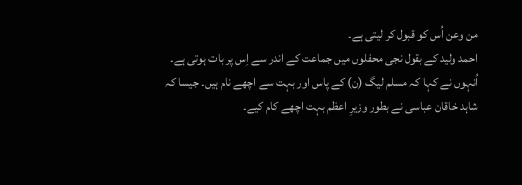من وعن اُس کو قبول کر لیتی ہے۔
احمد ولید کے بقول نجی محفلوں میں جماعت کے اندر سے اِس پر بات ہوتی ہے۔
اُنہوں نے کہا کہ مسلم لیگ (ن) کے پاس اور بہت سے اچھے نام ہیں۔ جیسا کہ شاہد خاقان عباسی نے بطور وزیرِ اعظم بہت اچھے کام کیے۔